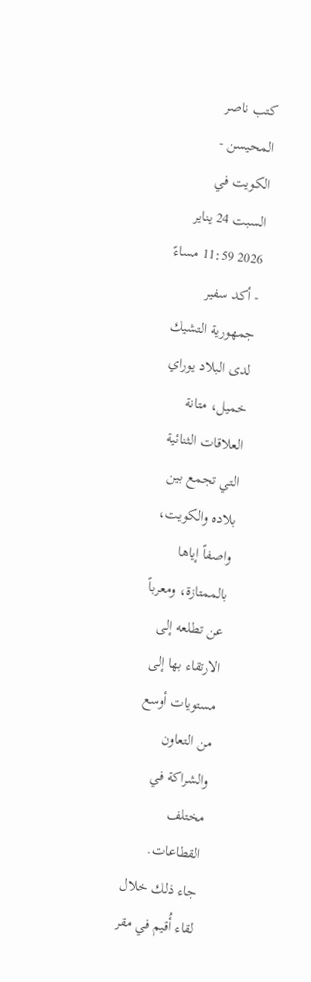كتب ناصر المحيسن - الكويت في السبت 24 يناير 2026 11:59 مساءً - أكد سفير جمهورية التشيك لدى البلاد يوراي خميل، متانة العلاقات الثنائية التي تجمع بين بلاده والكويت، واصفاً إياها بالممتازة، ومعرباً عن تطلعه إلى الارتقاء بها إلى مستويات أوسع من التعاون والشراكة في مختلف القطاعات.
جاء ذلك خلال لقاء أُقيم في مقر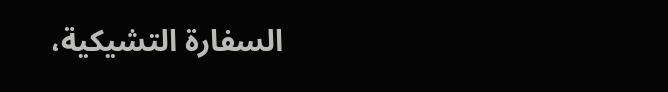السفارة التشيكية،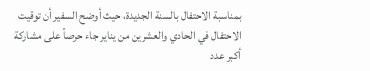بمناسبة الاحتفال بالسنة الجديدة، حيث أوضح السفير أن توقيت الاحتفال في الحادي والعشرين من يناير جاء حرصاً على مشاركة أكبر عدد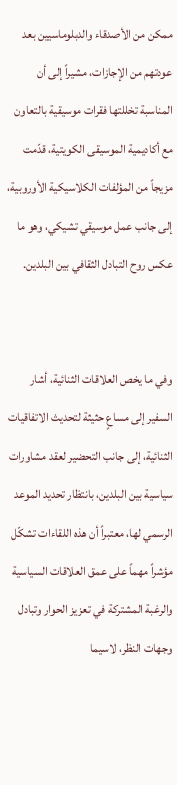ممكن من الأصدقاء والدبلوماسيين بعد عودتهم من الإجازات، مشيراً إلى أن المناسبة تخللتها فقرات موسيقية بالتعاون مع أكاديمية الموسيقى الكويتية، قدّمت مزيجاً من المؤلفات الكلاسيكية الأوروبية، إلى جانب عمل موسيقي تشيكي، وهو ما عكس روح التبادل الثقافي بين البلدين.


وفي ما يخص العلاقات الثنائية، أشار السفير إلى مساعٍ حثيثة لتحديث الاتفاقيات الثنائية، إلى جانب التحضير لعقد مشاورات سياسية بين البلدين، بانتظار تحديد الموعد الرسمي لها، معتبراً أن هذه اللقاءات تشكّل مؤشراً مهماً على عمق العلاقات السياسية والرغبة المشتركة في تعزيز الحوار وتبادل وجهات النظر، لاسيما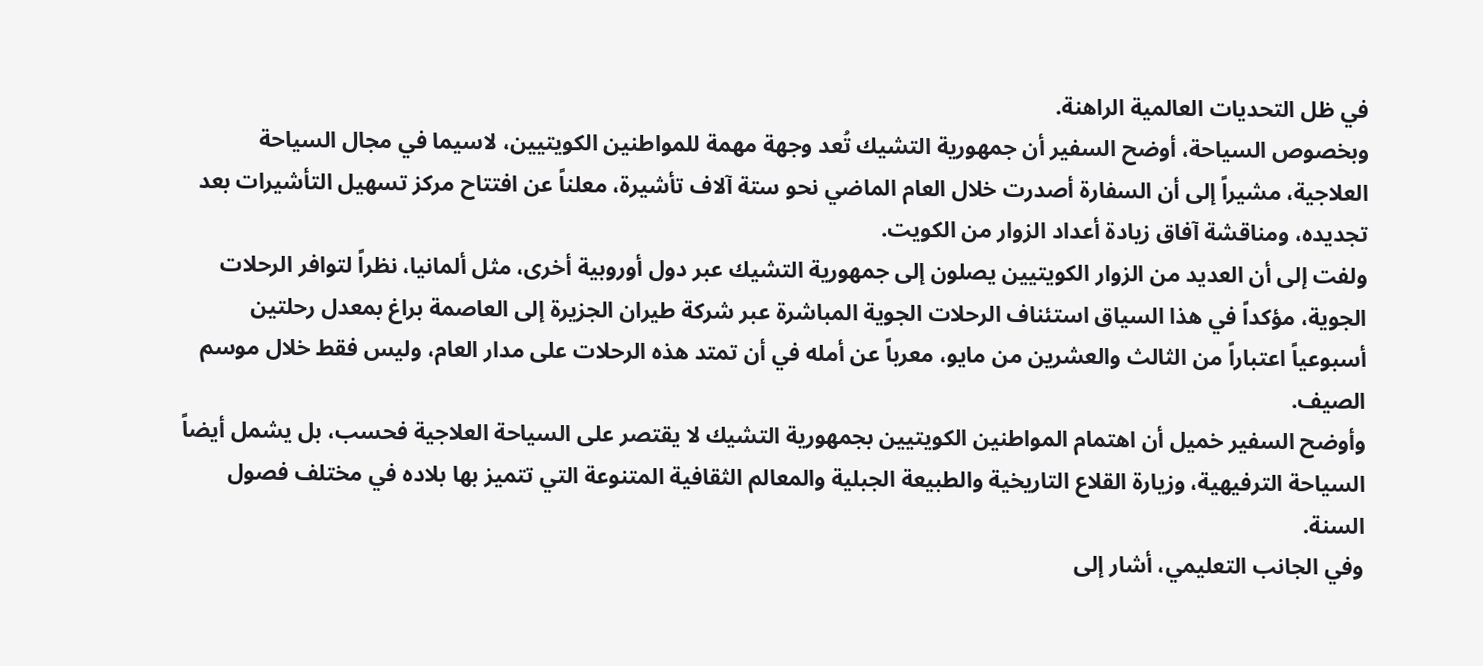في ظل التحديات العالمية الراهنة.
وبخصوص السياحة، أوضح السفير أن جمهورية التشيك تُعد وجهة مهمة للمواطنين الكويتيين، لاسيما في مجال السياحة العلاجية، مشيراً إلى أن السفارة أصدرت خلال العام الماضي نحو ستة آلاف تأشيرة، معلناً عن افتتاح مركز تسهيل التأشيرات بعد تجديده، ومناقشة آفاق زيادة أعداد الزوار من الكويت.
ولفت إلى أن العديد من الزوار الكويتيين يصلون إلى جمهورية التشيك عبر دول أوروبية أخرى، مثل ألمانيا، نظراً لتوافر الرحلات الجوية، مؤكداً في هذا السياق استئناف الرحلات الجوية المباشرة عبر شركة طيران الجزيرة إلى العاصمة براغ بمعدل رحلتين أسبوعياً اعتباراً من الثالث والعشرين من مايو، معرباً عن أمله في أن تمتد هذه الرحلات على مدار العام، وليس فقط خلال موسم الصيف.
وأوضح السفير خميل أن اهتمام المواطنين الكويتيين بجمهورية التشيك لا يقتصر على السياحة العلاجية فحسب، بل يشمل أيضاً السياحة الترفيهية، وزيارة القلاع التاريخية والطبيعة الجبلية والمعالم الثقافية المتنوعة التي تتميز بها بلاده في مختلف فصول السنة.
وفي الجانب التعليمي، أشار إلى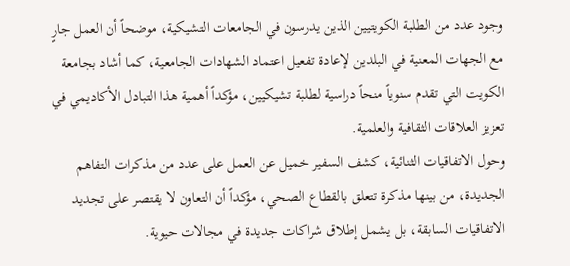وجود عدد من الطلبة الكويتيين الذين يدرسون في الجامعات التشيكية، موضحاً أن العمل جارٍ مع الجهات المعنية في البلدين لإعادة تفعيل اعتماد الشهادات الجامعية، كما أشاد بجامعة الكويت التي تقدم سنوياً منحاً دراسية لطلبة تشيكيين، مؤكداً أهمية هذا التبادل الأكاديمي في تعزيز العلاقات الثقافية والعلمية.
وحول الاتفاقيات الثنائية، كشف السفير خميل عن العمل على عدد من مذكرات التفاهم الجديدة، من بينها مذكرة تتعلق بالقطاع الصحي، مؤكداً أن التعاون لا يقتصر على تجديد الاتفاقيات السابقة، بل يشمل إطلاق شراكات جديدة في مجالات حيوية.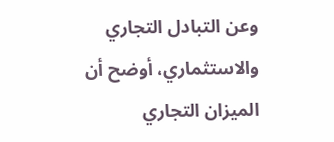وعن التبادل التجاري والاستثماري، أوضح أن الميزان التجاري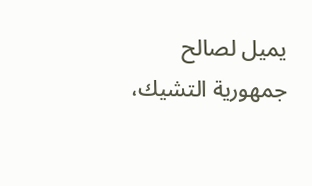يميل لصالح جمهورية التشيك،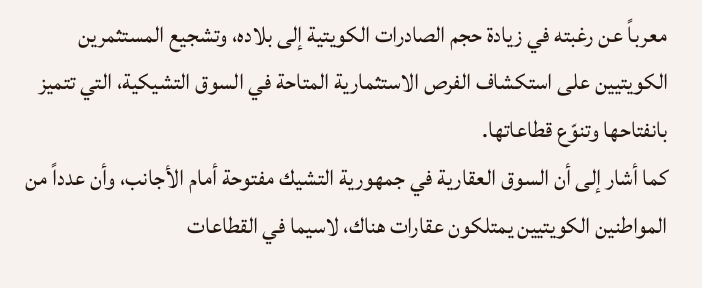معرباً عن رغبته في زيادة حجم الصادرات الكويتية إلى بلاده، وتشجيع المستثمرين الكويتيين على استكشاف الفرص الاستثمارية المتاحة في السوق التشيكية، التي تتميز بانفتاحها وتنوّع قطاعاتها.
كما أشار إلى أن السوق العقارية في جمهورية التشيك مفتوحة أمام الأجانب، وأن عدداً من المواطنين الكويتيين يمتلكون عقارات هناك، لاسيما في القطاعات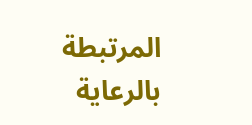المرتبطة بالرعاية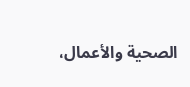الصحية والأعمال،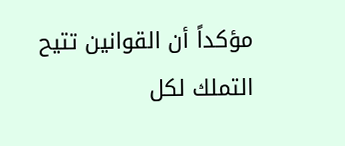مؤكداً أن القوانين تتيح التملك لكل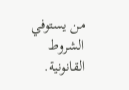من يستوفي الشروط القانونية.